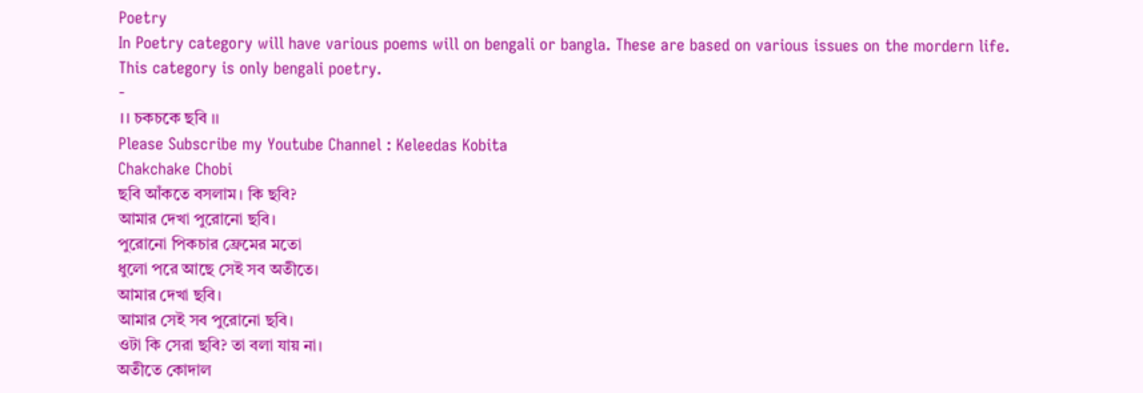Poetry
In Poetry category will have various poems will on bengali or bangla. These are based on various issues on the mordern life. This category is only bengali poetry.
-
।। চকচকে ছবি ।।
Please Subscribe my Youtube Channel : Keleedas Kobita
Chakchake Chobi
ছবি আঁকতে বসলাম। কি ছবি?
আমার দেখা পুরোনো ছবি।
পুরোনো পিকচার ফ্রেমের মতো
ধুলো পরে আছে সেই সব অতীতে।
আমার দেখা ছবি।
আমার সেই সব পুরোনো ছবি।
ওটা কি সেরা ছবি? তা বলা যায় না।
অতীতে কোদাল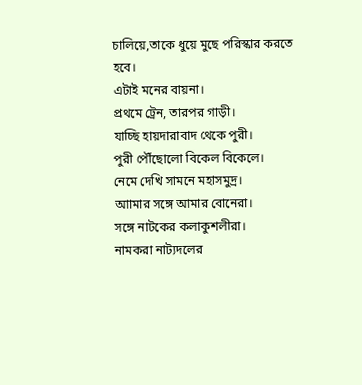চালিয়ে,তাকে ধুয়ে মুছে পরিস্কার করতে হবে।
এটাই মনের বায়না।
প্রথমে ট্রেন, তারপর গাড়ী।
যাচ্ছি হায়দারাবাদ থেকে পুরী।
পুরী পৌঁছোলো বিকেল বিকেলে।
নেমে দেখি সামনে মহাসমুদ্র।
আামার সঙ্গে আমার বোনেরা।
সঙ্গে নাটকের কলাকুশলীরা।
নামকরা নাট্যদলের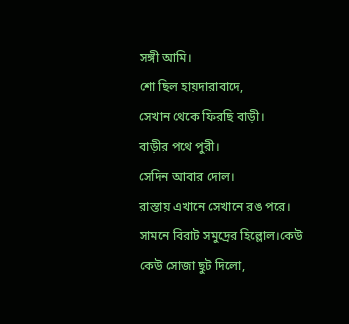সঙ্গী আমি।
শো ছিল হায়দারাবাদে,
সেখান থেকে ফিরছি বাড়ী।
বাড়ীর পথে পুরী।
সেদিন আবার দোল।
রাস্তায় এখানে সেখানে রঙ পরে।
সামনে বিরাট সমুদ্রের হিল্লোল।কেউ কেউ সোজা ছুট দিলো,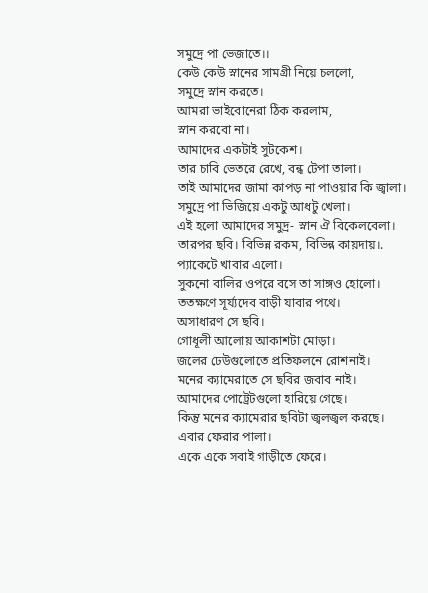সমুদ্রে পা ভেজাতে।।
কেউ কেউ স্নানের সামগ্রী নিয়ে চললো,
সমুদ্রে স্নান করতে।
আমরা ভাইবোনেরা ঠিক করলাম,
স্নান করবো না।
আমাদের একটাই সুটকেশ।
তার চাবি ভেতরে রেখে, বন্ধ টেপা তালা।
তাই আমাদের জামা কাপড় না পাওয়ার কি জ্বালা।
সমুদ্রে পা ভিজিয়ে একটু আধটু খেলা।
এই হলো আমাদের সমুদ্র- স্নান ঐ বিকেলবেলা।
তারপর ছবি। বিভিন্ন রকম, বিভিন্ন কায়দায়।.
প্যাকেটে খাবার এলো।
সুকনো বালির ওপরে বসে তা সাঙ্গও হোলো।
ততক্ষণে সূর্য্যদেব বাড়ী যাবার পথে।
অসাধারণ সে ছবি।
গোধূলী আলোয় আকাশটা মোড়া।
জলের ঢেউগুলোতে প্রতিফলনে রোশনাই।
মনের ক্যামেরাতে সে ছবির জবাব নাই।
আমাদের পোট্রেটগুলো হারিয়ে গেছে।
কিন্তু মনের ক্যামেরার ছবিটা জ্বলজ্বল করছে।
এবার ফেরার পালা।
একে একে সবাই গাড়ীতে ফেরে।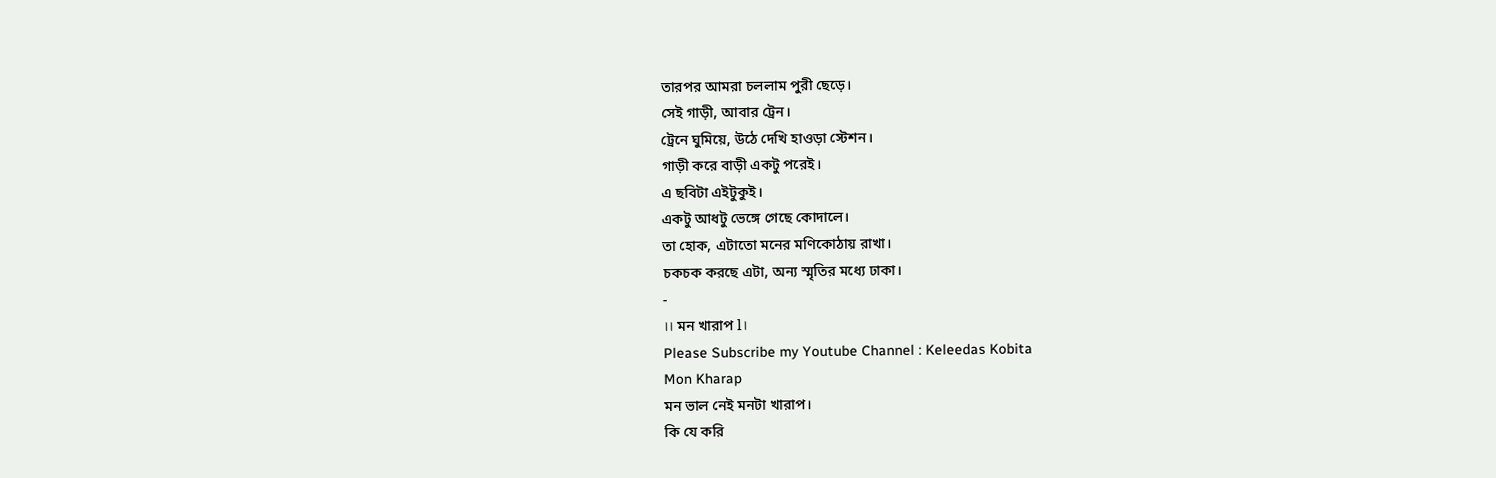তারপর আমরা চললাম পুরী ছেড়ে।
সেই গাড়ী, আবার ট্রেন।
ট্রেনে ঘুমিয়ে, উঠে দেখি হাওড়া স্টেশন।
গাড়ী করে বাড়ী একটু পরেই।
এ ছবিটা এইটুকুই।
একটু আধটু ভেঙ্গে গেছে কোদালে।
তা হোক, এটাতো মনের মণিকোঠায় রাখা।
চকচক করছে এটা, অন্য স্মৃতির মধ্যে ঢাকা।
-
।। মন খারাপ l।
Please Subscribe my Youtube Channel : Keleedas Kobita
Mon Kharap
মন ভাল নেই মনটা খারাপ।
কি যে করি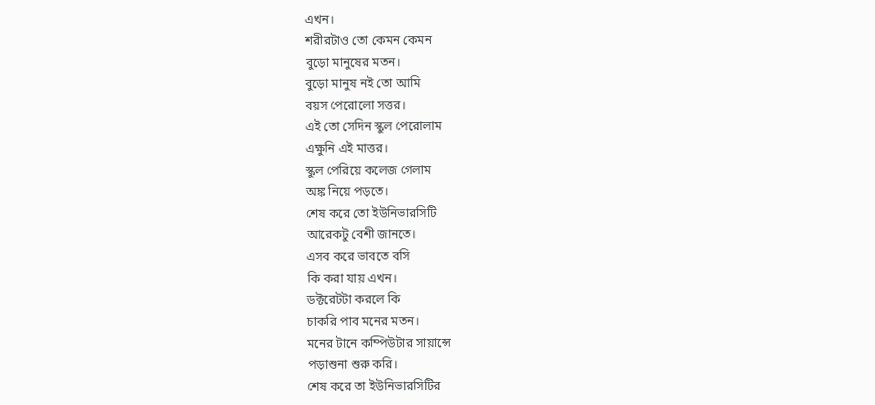এখন।
শরীরটাও তো কেমন কেমন
বুড়ো মানুষের মতন।
বুড়ো মানুষ নই তো আমি
বয়স পেরোলো সত্তর।
এই তো সেদিন স্কুল পেরোলাম
এক্ষুনি এই মাত্তর।
স্কুল পেরিয়ে কলেজ গেলাম
অঙ্ক নিয়ে পড়তে।
শেষ করে তো ইউনিভারসিটি
আরেকটু বেশী জানতে।
এসব করে ভাবতে বসি
কি করা যায় এখন।
ডক্টরেটটা করলে কি
চাকরি পাব মনের মতন।
মনের টানে কম্পিউটার সায়ান্সে
পড়াশুনা শুরু করি।
শেষ করে তা ইউনিভারসিটির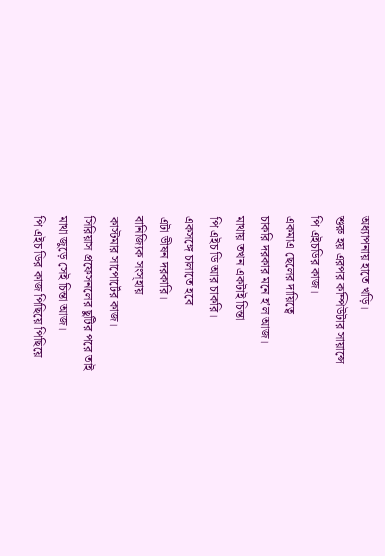অধ্যাপনায় হাতে খড়ি।
শুরু হয় এরপর কম্পিউটার সায়ান্সে
পি এইচডির কাজ।
একমাএ ছেলের দায়িত্বে
চাকরি দরকার মনে হʼল আজ।
মাথায় তখন একটাই চিন্তা
পি এইচ ডি আর চাকরি।
একসঙ্গে চালাতে হবে
এটা ভীষন দরকারি।
বানিজ্যিক সংস্হায়
কাস্টমার সাপোর্টের কাজ।
সিরিয়াস প্রফেসনলের ছুটির পরে তাই
মাথা জুড়ে সেই চিন্তা আজ।
পি এইচ ডির কাজ পিছিয়ে পিছিয়ে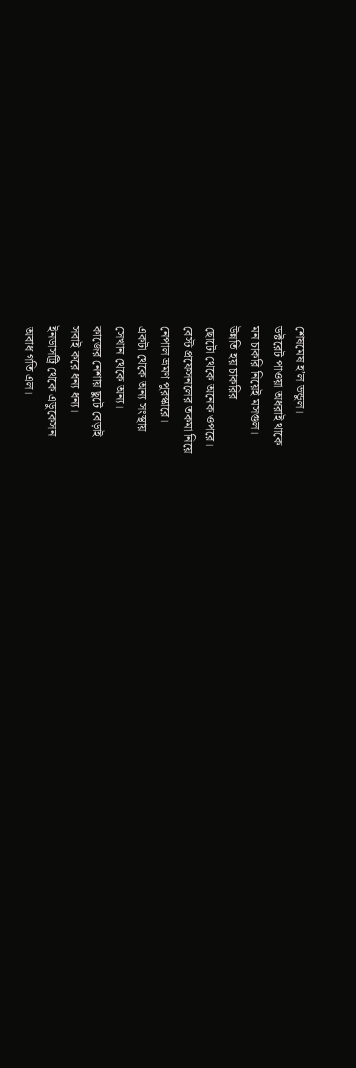শেষমেষ হʼল ভন্ডুল।
ডক্টরেট পাওয়া অধরাই থাকে
মন চাকরি নিয়েই মসগুল।
উন্নতি হয় চাকরির
ছোটো থেকে অনেক ওপরে।
বেস্ট প্রফেসনলের তকমা নিয়ে
নেপাল ভ্রমণ পুরস্কারে।
একটা থেকে অন্য সংস্থায়
সেখান থেকে অন্য।
কাজের নেশায় ছুটে বেড়াই
সবাই করে ধন্য ধন্য।
ইনডাসট্রি থেকে এডুকেসন
অবাধ গতি এল।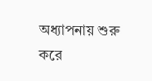অধ্যাপনায় শুরু করে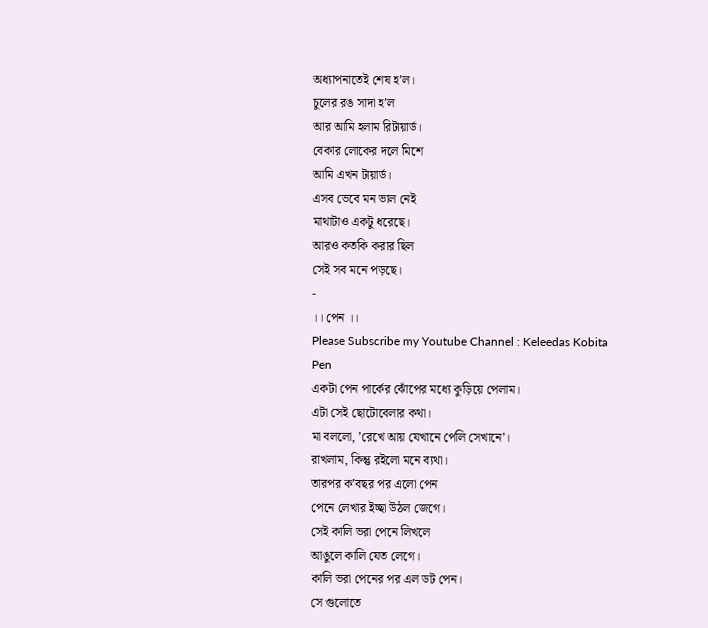অধ্যাপনাতেই শেষ হʼল।
চুলের রঙ সাদা হʼল
আর আমি হলাম রিটায়ার্ড।
বেকার লোকের দলে মিশে
আমি এখন টায়ার্ড।
এসব ভেবে মন ভাল নেই
মাথাটাও একটু ধরেছে।
আরও কতকি করার ছিল
সেই সব মনে পড়ছে।
-
।। পেন ।।
Please Subscribe my Youtube Channel : Keleedas Kobita
Pen
একটা পেন পার্কের ঝোঁপের মধ্যে কুড়িয়ে পেলাম।
এটা সেই ছোটোবেলার কথা।
মা বললো, ʼরেখে আয় যেখানে পেলি সেখানেʼ।
রাখলাম, কিন্তু রইলো মনে ব্যথা।
তারপর কʼবছর পর এলো পেন
পেনে লেখার ইচ্ছা উঠল জেগে।
সেই কালি ভরা পেনে লিখলে
আঙুলে কালি যেত লেগে।
কালি ভরা পেনের পর এল ডট পেন।
সে গুলোতে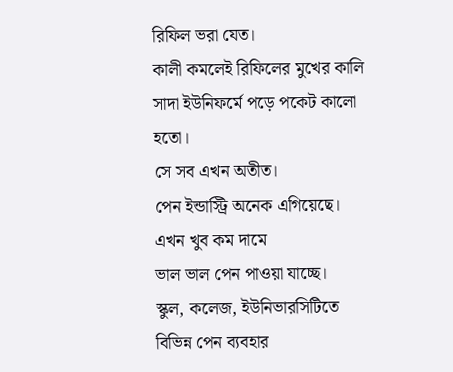রিফিল ভরা যেত।
কালী কমলেই রিফিলের মুখের কালি
সাদা ইউনিফর্মে পড়ে পকেট কালো হতো।
সে সব এখন অতীত।
পেন ইন্ডাস্ট্রি অনেক এগিয়েছে।
এখন খুব কম দামে
ভাল ভাল পেন পাওয়া যাচ্ছে।
স্কুল, কলেজ, ইউনিভারসিটিতে
বিভিন্ন পেন ব্যবহার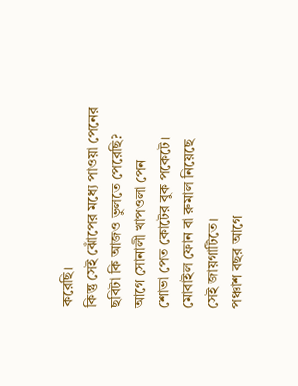করেছি।
কিন্তু সেই ঝোঁপের মধ্যে পাওয়া পেনের
ছবিটা কি আজও ভুলতে পেরেছি?
আগে সোনালী খাপওলা পেন
শোভা পেত কোটের বুক পকেটে।
মোবাইল ফোন বা রুমাল নিয়েছে
সেই জায়গাটিতে।
পঞ্চাশ বছর আগে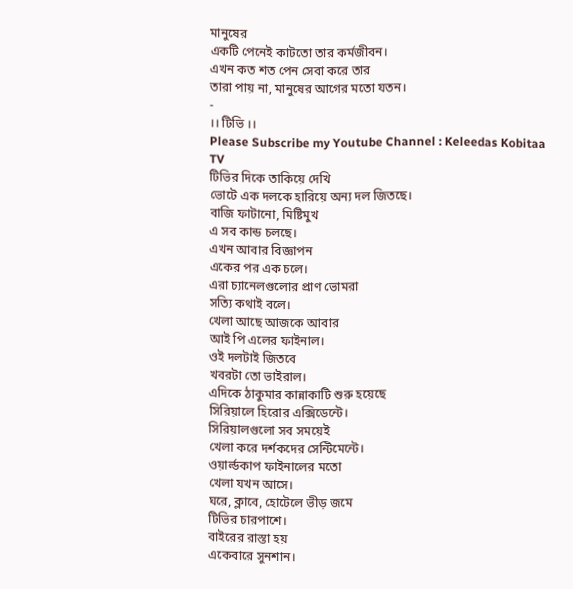মানুষের
একটি পেনেই কাটতো তার কর্মজীবন।
এখন কত শত পেন সেবা করে তার
তারা পায় না, মানুষের আগের মতো যতন।
-
।। টিভি ।।
Please Subscribe my Youtube Channel : Keleedas Kobitaa
TV
টিভির দিকে তাকিয়ে দেখি
ভোটে এক দলকে হারিয়ে অন্য দল জিতছে।
বাজি ফাটানো, মিষ্টিমুখ
এ সব কান্ড চলছে।
এখন আবার বিজ্ঞাপন
একের পর এক চলে।
এরা চ্যানেলগুলোর প্রাণ ভোমরা
সত্যি কথাই বলে।
খেলা আছে আজকে আবার
আই পি এলের ফাইনাল।
ওই দলটাই জিতবে
খবরটা তো ভাইরাল।
এদিকে ঠাকুমার কান্নাকাটি শুরু হয়েছে
সিরিয়ালে হিরোর এক্সিডেন্টে।
সিরিয়ালগুলো সব সময়েই
খেলা করে দর্শকদের সেন্টিমেন্টে।
ওয়ার্ল্ডকাপ ফাইনালের মতো
খেলা যখন আসে।
ঘরে, ক্লাবে, হোটেলে ভীড় জমে
টিভির চারপাশে।
বাইরের রাস্তা হয়
একেবারে সুনশান।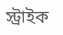স্ট্রাইক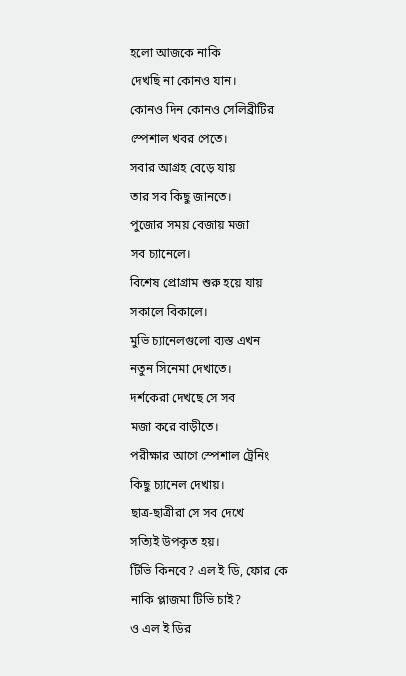হলো আজকে নাকি
দেখছি না কোনও যান।
কোনও দিন কোনও সেলিব্রীটির
স্পেশাল খবর পেতে।
সবার আগ্রহ বেড়ে যায়
তার সব কিছু জানতে।
পুজোর সময় বেজায় মজা
সব চ্যানেলে।
বিশেষ প্রোগ্রাম শুরু হয়ে যায়
সকালে বিকালে।
মুভি চ্যানেলগুলো ব্যস্ত এখন
নতুন সিনেমা দেখাতে।
দর্শকেরা দেখছে সে সব
মজা করে বাড়ীতে।
পরীক্ষার আগে স্পেশাল ট্রেনিং
কিছু চ্যানেল দেখায়।
ছাত্র-ছাত্রীরা সে সব দেখে
সত্যিই উপকৃত হয়।
টিভি কিনবে? এল ই ডি, ফোর কে
নাকি প্লাজমা টিভি চাই?
ও এল ই ডির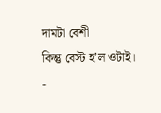দামটা বেশী
কিন্তু বেস্ট হʼল ওটাই।
-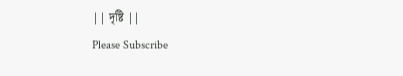|| দৃষ্টি ||
Please Subscribe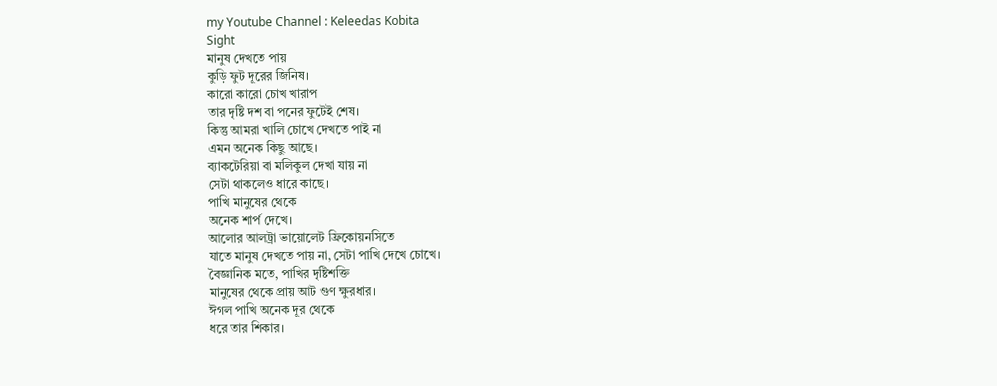my Youtube Channel : Keleedas Kobita
Sight
মানুষ দেখতে পায়
কুড়ি ফুট দূরের জিনিষ।
কারো কারো চোখ খারাপ
তার দৃষ্টি দশ বা পনের ফুটেই শেষ।
কিন্তু আমরা খালি চোখে দেখতে পাই না
এমন অনেক কিছু আছে।
ব্যাকটেরিয়া বা মলিকুল দেখা যায় না
সেটা থাকলেও ধারে কাছে।
পাখি মানুষের থেকে
অনেক শার্প দেখে।
আলোর আলট্রা ভায়োলেট ফ্রিকোয়নসিতে
যাতে মানুষ দেখতে পায় না, সেটা পাখি দেখে চোখে।
বৈজ্ঞানিক মতে, পাখির দৃষ্টিশক্তি
মানুষের থেকে প্রায় আট গুণ ক্ষুরধার।
ঈগল পাখি অনেক দূর থেকে
ধরে তার শিকার।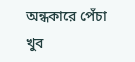অন্ধকারে পেঁচা খুব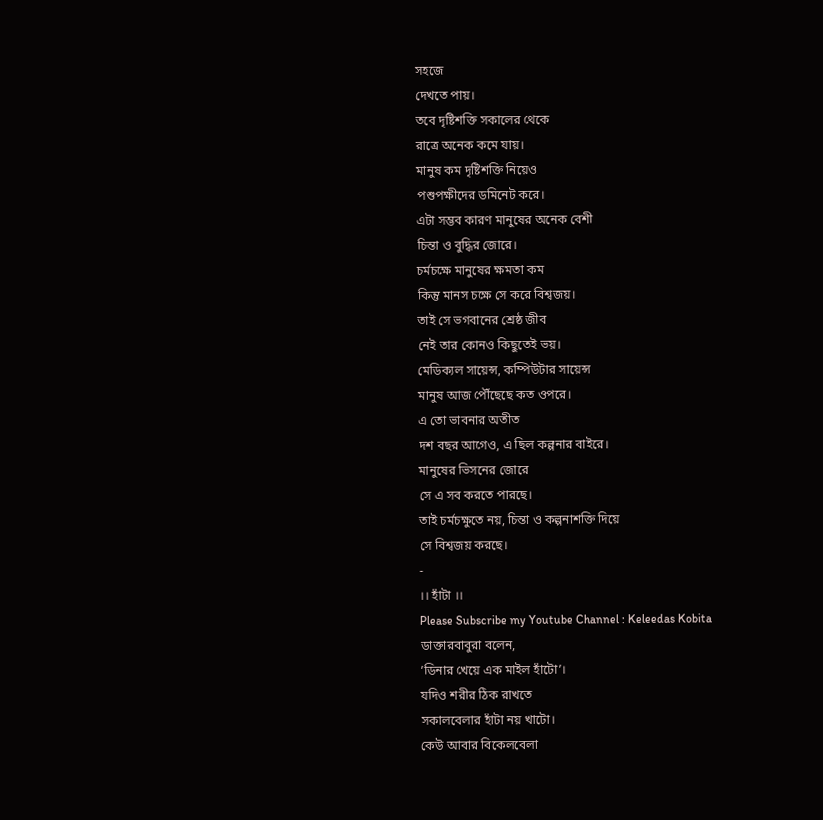সহজে
দেখতে পায়।
তবে দৃষ্টিশক্তি সকালের থেকে
রাত্রে অনেক কমে যায়।
মানুষ কম দৃষ্টিশক্তি নিয়েও
পশুপক্ষীদের ডমিনেট করে।
এটা সম্ভব কারণ মানুষের অনেক বেশী
চিন্তা ও বুদ্ধির জোরে।
চর্মচক্ষে মানুষের ক্ষমতা কম
কিন্তু মানস চক্ষে সে করে বিশ্বজয়।
তাই সে ভগবানের শ্রেষ্ঠ জীব
নেই তার কোনও কিছুতেই ভয়।
মেডিক্যল সায়েন্স, কম্পিউটার সায়েন্স
মানুষ আজ পৌঁছেছে কত ওপরে।
এ তো ভাবনার অতীত
দশ বছর আগেও, এ ছিল কল্পনার বাইরে।
মানুষের ভিসনের জোরে
সে এ সব করতে পারছে।
তাই চর্মচক্ষুতে নয়, চিন্তা ও কল্পনাশক্তি দিয়ে
সে বিশ্বজয় করছে।
-
।। হাঁটা ।।
Please Subscribe my Youtube Channel : Keleedas Kobita
ডাক্তারবাবুরা বলেন,
ʼডিনার খেয়ে এক মাইল হাঁটোʼ।
যদিও শরীর ঠিক রাখতে
সকালবেলার হাঁটা নয় খাটো।
কেউ আবার বিকেলবেলা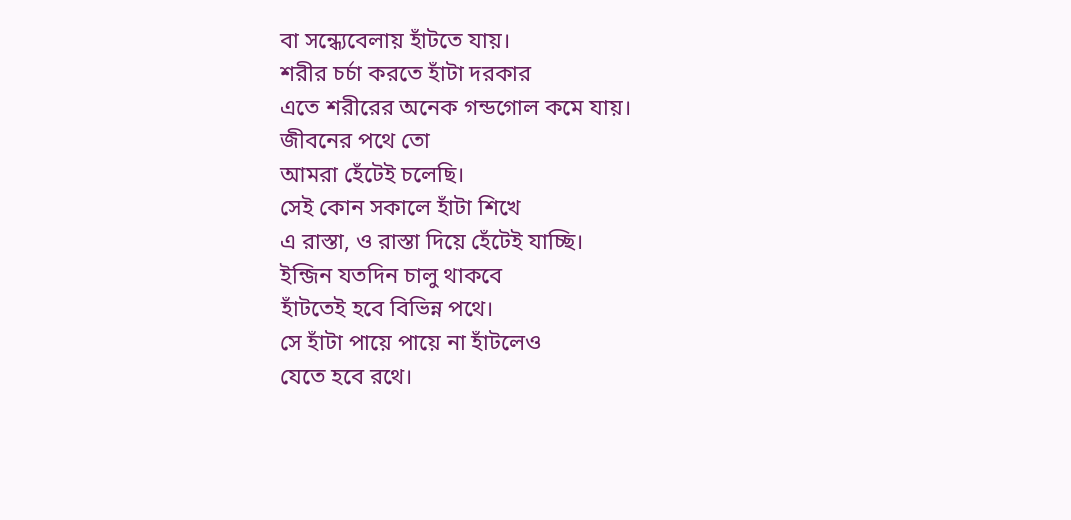বা সন্ধ্যেবেলায় হাঁটতে যায়।
শরীর চর্চা করতে হাঁটা দরকার
এতে শরীরের অনেক গন্ডগোল কমে যায়।
জীবনের পথে তো
আমরা হেঁটেই চলেছি।
সেই কোন সকালে হাঁটা শিখে
এ রাস্তা, ও রাস্তা দিয়ে হেঁটেই যাচ্ছি।
ইন্জিন যতদিন চালু থাকবে
হাঁটতেই হবে বিভিন্ন পথে।
সে হাঁটা পায়ে পায়ে না হাঁটলেও
যেতে হবে রথে।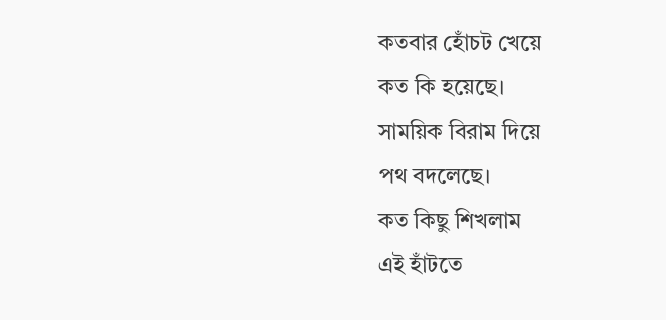কতবার হোঁচট খেয়ে
কত কি হয়েছে।
সাময়িক বিরাম দিয়ে
পথ বদলেছে।
কত কিছু শিখলাম
এই হাঁটতে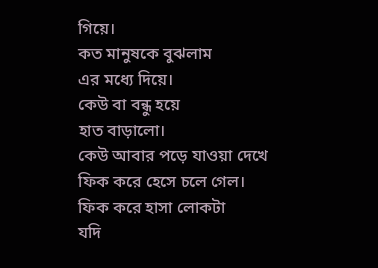গিয়ে।
কত মানুষকে বুঝলাম
এর মধ্যে দিয়ে।
কেউ বা বন্ধু হয়ে
হাত বাড়ালো।
কেউ আবার পড়ে যাওয়া দেখে
ফিক করে হেসে চলে গেল।
ফিক করে হাসা লোকটা
যদি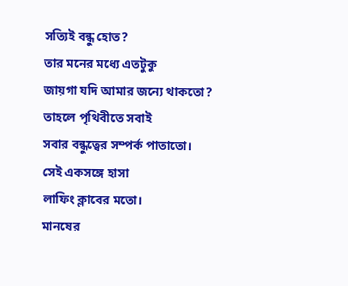সত্যিই বন্ধু হোত?
তার মনের মধ্যে এতটুকু
জায়গা যদি আমার জন্যে থাকতো?
তাহলে পৃথিবীতে সবাই
সবার বন্ধুত্বের সম্পর্ক পাতাতো।
সেই একসঙ্গে হাসা
লাফিং ক্লাবের মতো।
মানষের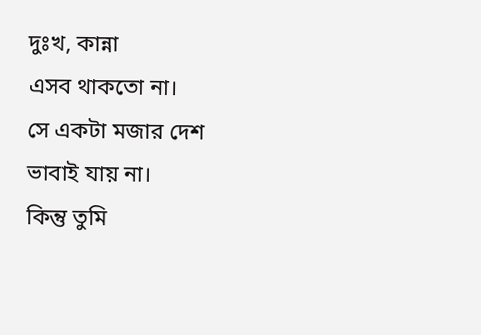দুঃখ, কান্না
এসব থাকতো না।
সে একটা মজার দেশ
ভাবাই যায় না।
কিন্তু তুমি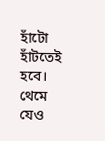হাঁটো
হাঁটতেই হবে।
থেমে যেও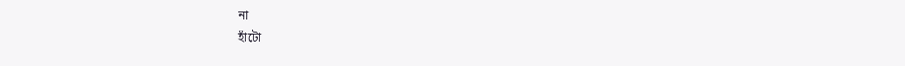না
হাঁটো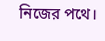নিজের পথে।